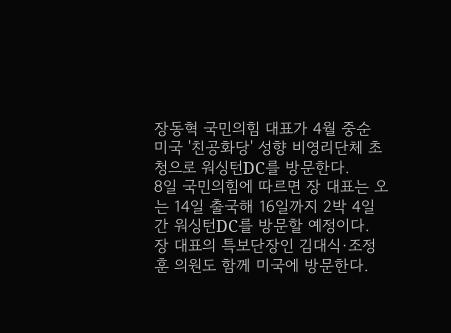장동혁 국민의힘 대표가 4월 중순 미국 '친공화당' 성향 비영리단체 초청으로 워싱턴DC를 방문한다.
8일 국민의힘에 따르면 장 대표는 오는 14일 출국해 16일까지 2박 4일간 워싱턴DC를 방문할 예정이다. 장 대표의 특보단장인 김대식·조정훈 의원도 함께 미국에 방문한다.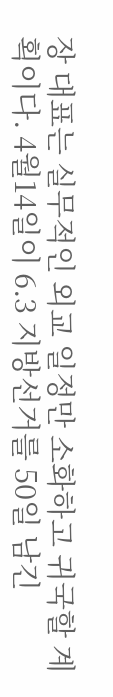장 대표는 실무적인 외교 일정만 소화하고 귀국할 계획이다. 4월14일이 6.3 지방선거를 50일 남긴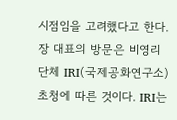시점임을 고려했다고 한다.
장 대표의 방문은 비영리단체 IRI(국제공화연구소) 초청에 따른 것이다. IRI는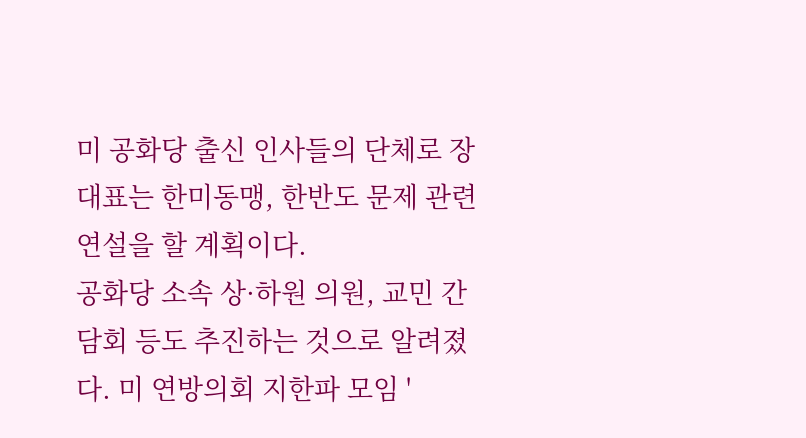미 공화당 출신 인사들의 단체로 장 대표는 한미동맹, 한반도 문제 관련 연설을 할 계획이다.
공화당 소속 상·하원 의원, 교민 간담회 등도 추진하는 것으로 알려졌다. 미 연방의회 지한파 모임 '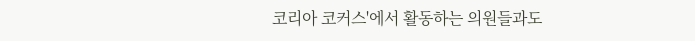코리아 코커스'에서 활동하는 의원들과도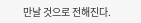만날 것으로 전해진다.